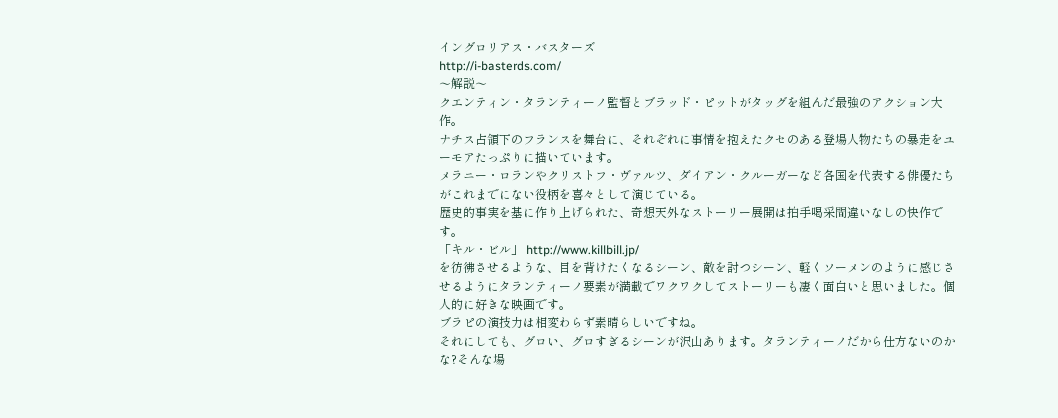イングロリアス・バスターズ
http://i-basterds.com/
〜解説〜
クエンティン・タランティーノ監督とブラッド・ピットがタッグを組んだ最強のアクション大作。
ナチス占領下のフランスを舞台に、それぞれに事情を抱えたクセのある登場人物たちの暴走をユーモアたっぷりに描いています。
メラニー・ロランやクリストフ・ヴァルツ、ダイアン・クルーガーなど各国を代表する俳優たちがこれまでにない役柄を喜々として演じている。
歴史的事実を基に作り上げられた、奇想天外なストーリー展開は拍手喝采間違いなしの快作です。
「キル・ビル」 http://www.killbill.jp/
を彷彿させるような、目を背けたくなるシーン、敵を討つシーン、軽くソーメンのように感じさせるようにタランティーノ要素が満載でワクワクしてストーリーも凄く面白いと思いました。個人的に好きな映画です。
ブラピの演技力は相変わらず素晴らしいですね。
それにしても、グロい、グロすぎるシーンが沢山あります。タランティーノだから仕方ないのかな?そんな場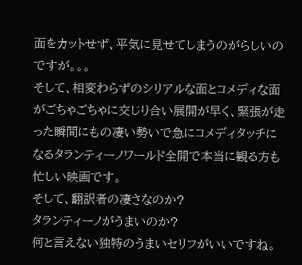面をカットせず、平気に見せてしまうのがらしいのですが。。。
そして、相変わらずのシリアルな面とコメディな面がごちゃごちゃに交じり合い展開が早く、緊張が走った瞬間にもの凄い勢いで急にコメディタッチになるタランティーノワールド全開で本当に観る方も忙しい映画です。
そして、翻訳者の凄さなのか?
タランティーノがうまいのか?
何と言えない独特のうまいセリフがいいですね。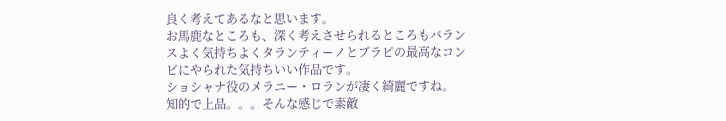良く考えてあるなと思います。
お馬鹿なところも、深く考えさせられるところもバランスよく気持ちよくタランティーノとブラピの最高なコンビにやられた気持ちいい作品です。
ショシャナ役のメラニー・ロランが凄く綺麗ですね。
知的で上品。。。そんな感じで素敵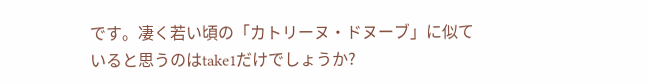です。凄く若い頃の「カトリーヌ・ドヌーブ」に似ていると思うのはtake1だけでしょうか?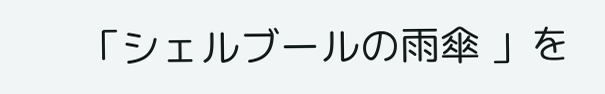「シェルブールの雨傘 」を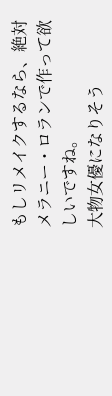もしリメイクするなら、絶対メラニー・ロランで作って欲しいですね。
大物女優になりそう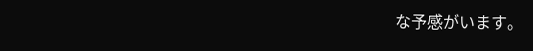な予感がいます。